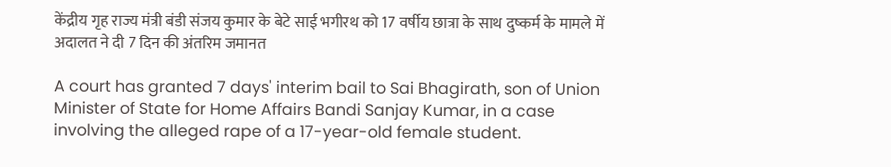केंद्रीय गृह राज्य मंत्री बंडी संजय कुमार के बेटे साई भगीरथ को 17 वर्षीय छात्रा के साथ दुष्कर्म के मामले में अदालत ने दी 7 दिन की अंतरिम जमानत

A court has granted 7 days' interim bail to Sai Bhagirath, son of Union Minister of State for Home Affairs Bandi Sanjay Kumar, in a case involving the alleged rape of a 17-year-old female student.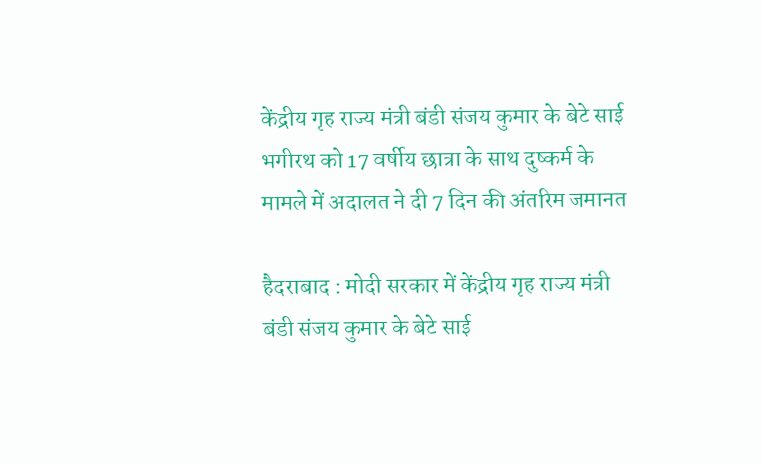केंद्रीय गृह राज्य मंत्री बंडी संजय कुमार के बेटे साई भगीरथ को 17 वर्षीय छात्रा के साथ दुष्कर्म के मामले में अदालत ने दी 7 दिन की अंतरिम जमानत

हैदराबाद : मोदी सरकार में केंद्रीय गृह राज्य मंत्री बंडी संजय कुमार के बेटे साई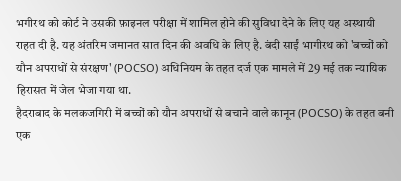भगीरथ को कोर्ट ने उसकी फ़ाइनल परीक्षा में शामिल होने की सुविधा देने के लिए यह अस्थायी राहत दी है. यह अंतरिम जमानत सात दिन की अवधि के लिए है. बंदी साईं भागीरथ को 'बच्चों को यौन अपराधों से संरक्षण' (POCSO) अधिनियम के तहत दर्ज एक मामले में 29 मई तक न्यायिक हिरासत में जेल भेजा गया था.
हैदराबाद के मलकजगिरी में बच्चों को यौन अपराधों से बचाने वाले कानून (POCSO) के तहत बनी एक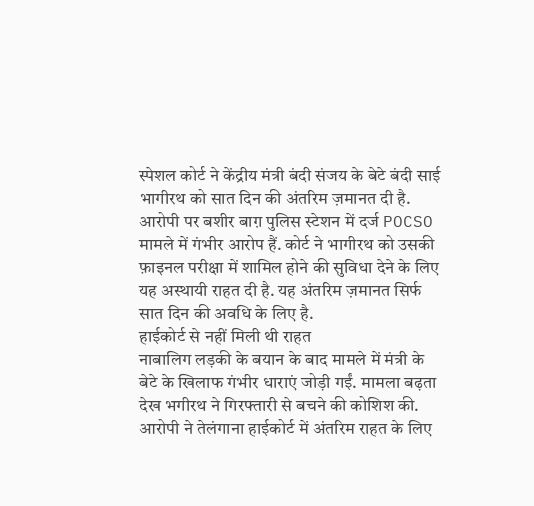स्पेशल कोर्ट ने केंद्रीय मंत्री बंदी संजय के बेटे बंदी साई भागीरथ को सात दिन की अंतरिम ज़मानत दी है.
आरोपी पर बशीर बाग़ पुलिस स्टेशन में दर्ज POCSO मामले में गंभीर आरोप हैं. कोर्ट ने भागीरथ को उसकी फ़ाइनल परीक्षा में शामिल होने की सुविधा देने के लिए यह अस्थायी राहत दी है. यह अंतरिम ज़मानत सिर्फ सात दिन की अवधि के लिए है.
हाईकोर्ट से नहीं मिली थी राहत
नाबालिग लड़की के बयान के बाद मामले में मंत्री के बेटे के खिलाफ गंभीर धाराएं जोड़ी गईं. मामला बढ़ता देख भगीरथ ने गिरफ्तारी से बचने की कोशिश की. आरोपी ने तेलंगाना हाईकोर्ट में अंतरिम राहत के लिए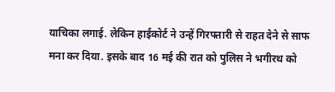याचिका लगाई. लेकिन हाईकोर्ट ने उन्हें गिरफ्तारी से राहत देने से साफ मना कर दिया. इसके बाद 16 मई की रात को पुलिस ने भगीरथ को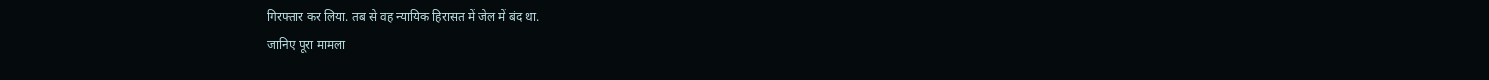गिरफ्तार कर लिया. तब से वह न्यायिक हिरासत में जेल में बंद था.
जानिए पूरा मामला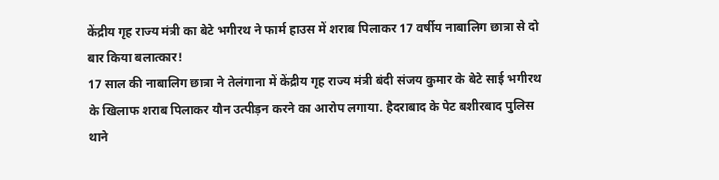केंद्रीय गृह राज्य मंत्री का बेटे भगीरथ ने फार्म हाउस में शराब पिलाकर 17 वर्षीय नाबालिग छात्रा से दो बार किया बलात्कार!
17 साल की नाबालिग छात्रा ने तेलंगाना में केंद्रीय गृह राज्य मंत्री बंदी संजय कुमार के बेटे साई भगीरथ के खिलाफ शराब पिलाकर यौन उत्पीड़न करने का आरोप लगाया. हैदराबाद के पेट बशीरबाद पुलिस थाने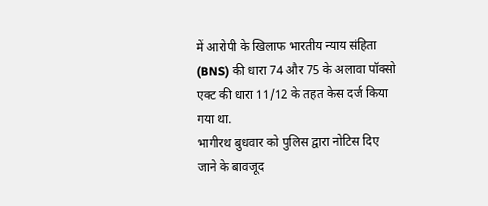में आरोपी के खिलाफ भारतीय न्याय संहिता (BNS) की धारा 74 और 75 के अलावा पॉक्सो एक्ट की धारा 11/12 के तहत केस दर्ज किया गया था.
भागीरथ बुधवार को पुलिस द्वारा नोटिस दिए जाने के बावजूद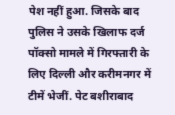पेश नहीं हुआ. जिसके बाद पुलिस ने उसके खिलाफ दर्ज पॉक्सो मामले में गिरफ्तारी के लिए दिल्ली और करीमनगर में टीमें भेजीं. पेट बशीराबाद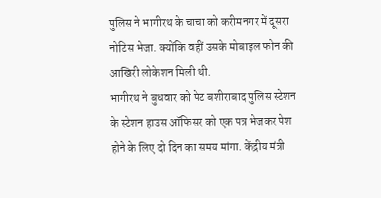पुलिस ने भागीरथ के चाचा को करीमनगर में दूसरा नोटिस भेजा. क्योंकि वहीं उसके मोबाइल फोन की आखिरी लोकेशन मिली थी.
भागीरथ ने बुधवार को पेट बशीराबाद पुलिस स्टेशन के स्टेशन हाउस ऑफिसर को एक पत्र भेजकर पेश होने के लिए दो दिन का समय मांगा. केंद्रीय मंत्री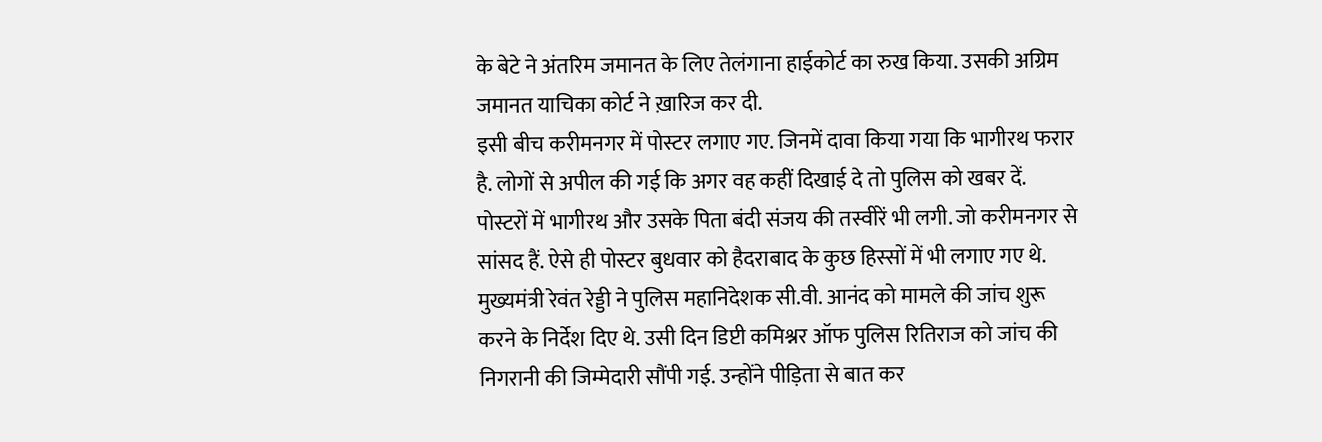के बेटे ने अंतरिम जमानत के लिए तेलंगाना हाईकोर्ट का रुख किया. उसकी अग्रिम जमानत याचिका कोर्ट ने ख़ारिज कर दी.
इसी बीच करीमनगर में पोस्टर लगाए गए. जिनमें दावा किया गया कि भागीरथ फरार है. लोगों से अपील की गई कि अगर वह कहीं दिखाई दे तो पुलिस को खबर दें. पोस्टरों में भागीरथ और उसके पिता बंदी संजय की तस्वीरें भी लगी. जो करीमनगर से सांसद हैं. ऐसे ही पोस्टर बुधवार को हैदराबाद के कुछ हिस्सों में भी लगाए गए थे.
मुख्यमंत्री रेवंत रेड्डी ने पुलिस महानिदेशक सी.वी. आनंद को मामले की जांच शुरू करने के निर्देश दिए थे. उसी दिन डिप्टी कमिश्नर ऑफ पुलिस रितिराज को जांच की निगरानी की जिम्मेदारी सौंपी गई. उन्होंने पीड़िता से बात कर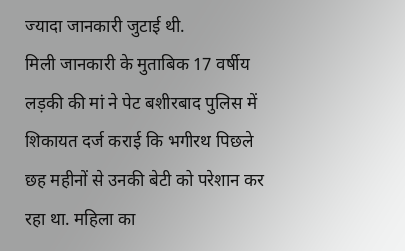ज्यादा जानकारी जुटाई थी.
मिली जानकारी के मुताबिक 17 वर्षीय लड़की की मां ने पेट बशीरबाद पुलिस में शिकायत दर्ज कराई कि भगीरथ पिछले छह महीनों से उनकी बेटी को परेशान कर रहा था. महिला का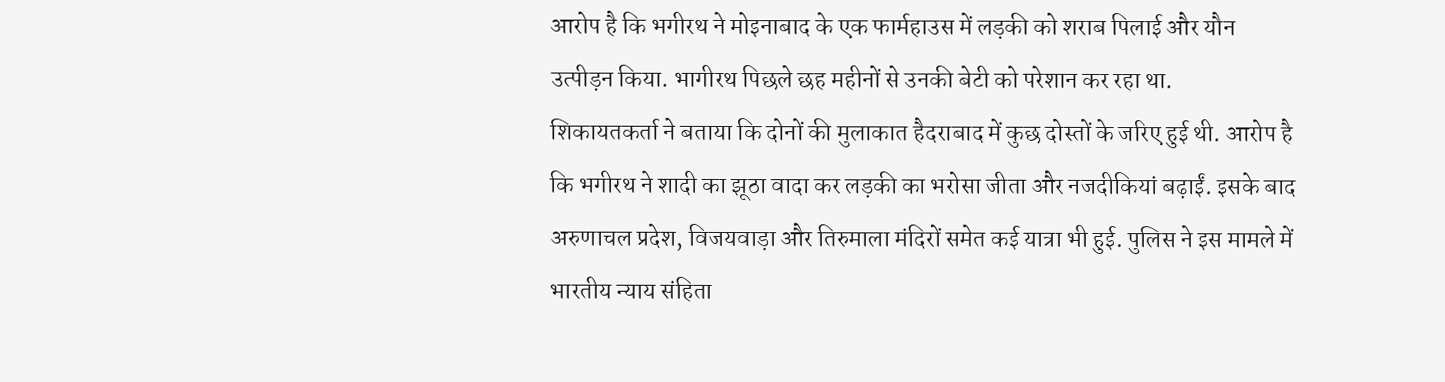आरोप है कि भगीरथ ने मोइनाबाद के एक फार्महाउस में लड़की को शराब पिलाई और यौन उत्पीड़न किया. भागीरथ पिछले छह महीनों से उनकी बेटी को परेशान कर रहा था.
शिकायतकर्ता ने बताया कि दोनों की मुलाकात हैदराबाद में कुछ दोस्तों के जरिए हुई थी. आरोप है कि भगीरथ ने शादी का झूठा वादा कर लड़की का भरोसा जीता और नजदीकियां बढ़ाईं. इसके बाद अरुणाचल प्रदेश, विजयवाड़ा और तिरुमाला मंदिरों समेत कई यात्रा भी हुई. पुलिस ने इस मामले में भारतीय न्याय संहिता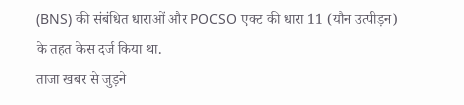(BNS) की संबंधित धाराओं और POCSO एक्ट की धारा 11 (यौन उत्पीड़न) के तहत केस दर्ज किया था.
ताजा खबर से जुड़ने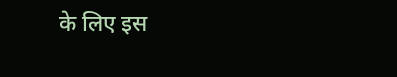के लिए इस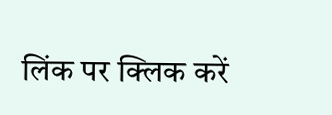लिंक पर क्लिक करें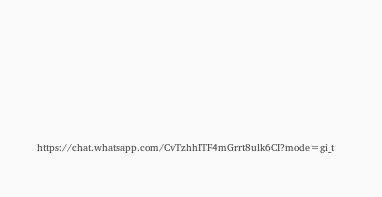https://chat.whatsapp.com/CvTzhhITF4mGrrt8ulk6CI?mode=gi_t